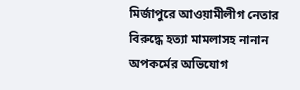মির্জাপুরে আওয়ামীলীগ নেতার বিরুদ্ধে হত্যা মামলাসহ নানান অপকর্মের অভিযোগ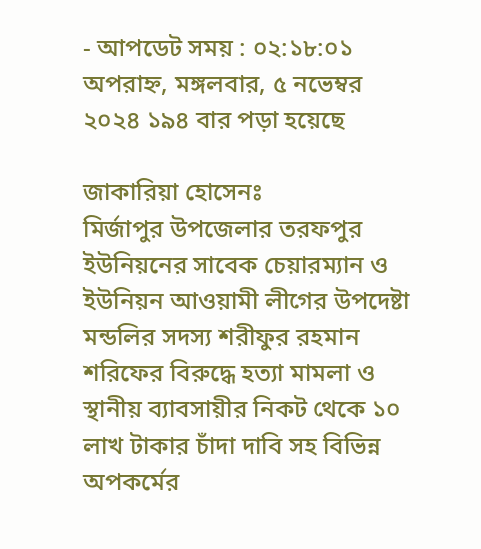- আপডেট সময় : ০২:১৮:০১ অপরাহ্ন, মঙ্গলবার, ৫ নভেম্বর ২০২৪ ১৯৪ বার পড়া হয়েছে

জাকারিয়া হোসেনঃ
মির্জাপুর উপজেলার তরফপুর ইউনিয়নের সাবেক চেয়ারম্যান ও ইউনিয়ন আওয়ামী লীগের উপদেষ্টা মন্ডলির সদস্য শরীফুর রহমান শরিফের বিরুদ্ধে হত্যা মামলা ও স্থানীয় ব্যাবসায়ীর নিকট থেকে ১০ লাখ টাকার চাঁদা দাবি সহ বিভিন্ন অপকর্মের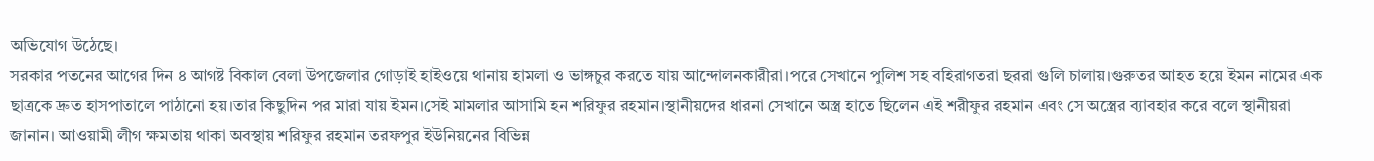অভিযোগ উঠেছে।
সরকার পতনের আগের দিন ৪ আগষ্ট বিকাল বেলা উপজেলার গোড়াই হাইওয়ে থানায় হামলা ও ভাঙ্গচুর করতে যায় আন্দোলনকারীরা।পরে সেখানে পুলিশ সহ বহিরাগতরা ছররা গুলি চালায়।গুরুতর আহত হয়ে ইমন নামের এক ছাত্রকে দ্রুত হাসপাতালে পাঠানো হয়।তার কিছুদিন পর মারা যায় ইমন।সেই মামলার আসামি হন শরিফুর রহমান।স্থানীয়দের ধারনা সেখানে অস্ত্র হাতে ছিলেন এই শরীফুর রহমান এবং সে অস্ত্রের ব্যাবহার করে বলে স্থানীয়রা জানান। আওয়ামী লীগ ক্ষমতায় থাকা অবস্থায় শরিফুর রহমান তরফপুর ইউনিয়নের বিভিন্ন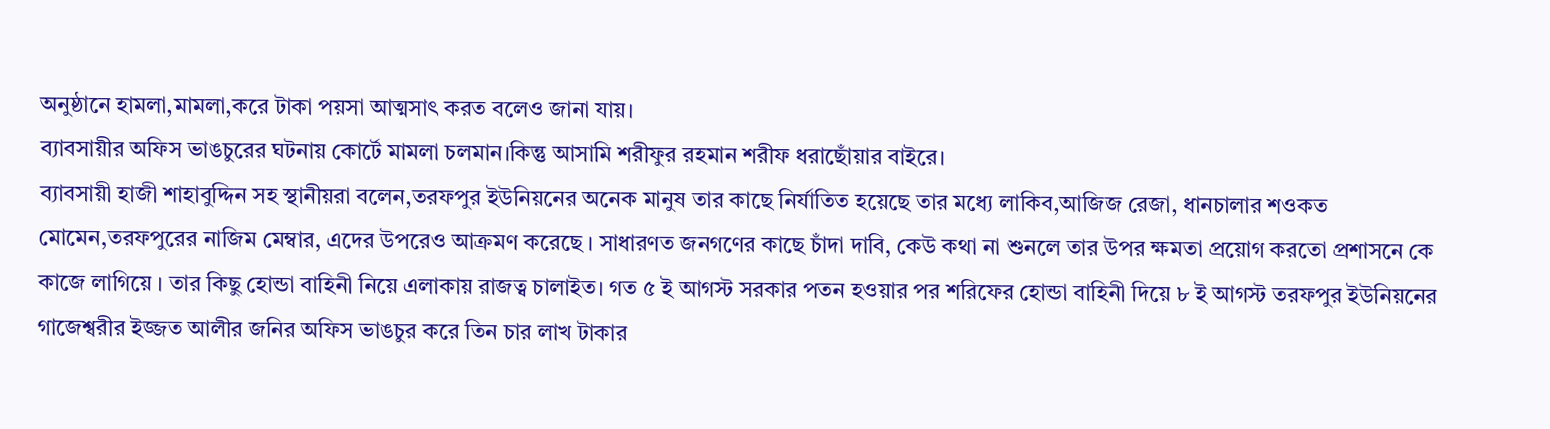অনুষ্ঠানে হামলা,মামলা,করে টাকা পয়সা আত্মসাৎ করত বলেও জানা যায়।
ব্যাবসায়ীর অফিস ভাঙচুরের ঘটনায় কোর্টে মামলা চলমান।কিন্তু আসামি শরীফুর রহমান শরীফ ধরাছোঁয়ার বাইরে।
ব্যাবসায়ী হাজী শাহাবুদ্দিন সহ স্থানীয়রা বলেন,তরফপুর ইউনিয়নের অনেক মানুষ তার কাছে নির্যাতিত হয়েছে তার মধ্যে লাকিব,আজিজ রেজা, ধানচালার শওকত মোমেন,তরফপুরের নাজিম মেম্বার, এদের উপরেও আক্রমণ করেছে । সাধারণত জনগণের কাছে চাঁদা দাবি, কেউ কথা না শুনলে তার উপর ক্ষমতা প্রয়োগ করতো প্রশাসনে কে কাজে লাগিয়ে । তার কিছু হোন্ডা বাহিনী নিয়ে এলাকায় রাজত্ব চালাইত। গত ৫ ই আগস্ট সরকার পতন হওয়ার পর শরিফের হোন্ডা বাহিনী দিয়ে ৮ ই আগস্ট তরফপুর ইউনিয়নের গাজেশ্বরীর ইজ্জত আলীর জনির অফিস ভাঙচুর করে তিন চার লাখ টাকার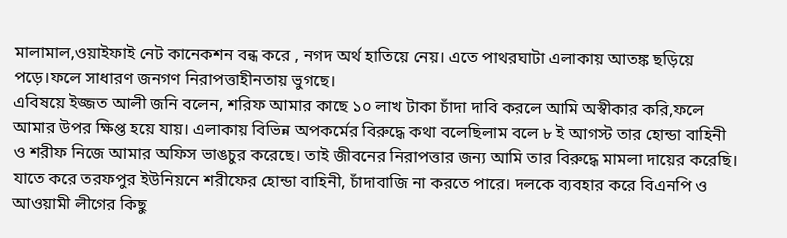মালামাল,ওয়াইফাই নেট কানেকশন বন্ধ করে , নগদ অর্থ হাতিয়ে নেয়। এতে পাথরঘাটা এলাকায় আতঙ্ক ছড়িয়ে পড়ে।ফলে সাধারণ জনগণ নিরাপত্তাহীনতায় ভুগছে।
এবিষয়ে ইজ্জত আলী জনি বলেন, শরিফ আমার কাছে ১০ লাখ টাকা চাঁদা দাবি করলে আমি অস্বীকার করি,ফলে আমার উপর ক্ষিপ্ত হয়ে যায়। এলাকায় বিভিন্ন অপকর্মের বিরুদ্ধে কথা বলেছিলাম বলে ৮ ই আগস্ট তার হোন্ডা বাহিনী ও শরীফ নিজে আমার অফিস ভাঙচুর করেছে। তাই জীবনের নিরাপত্তার জন্য আমি তার বিরুদ্ধে মামলা দায়ের করেছি। যাতে করে তরফপুর ইউনিয়নে শরীফের হোন্ডা বাহিনী, চাঁদাবাজি না করতে পারে। দলকে ব্যবহার করে বিএনপি ও আওয়ামী লীগের কিছু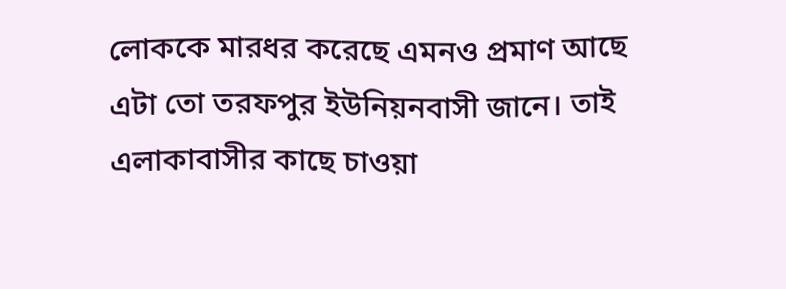লোককে মারধর করেছে এমনও প্রমাণ আছে এটা তো তরফপুর ইউনিয়নবাসী জানে। তাই এলাকাবাসীর কাছে চাওয়া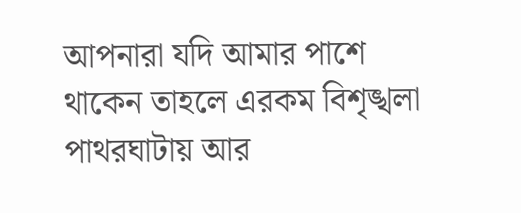আপনারা যদি আমার পাশে থাকেন তাহলে এরকম বিশৃঙ্খলা পাথরঘাটায় আর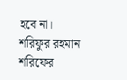হবে না।
শরিফুর রহমান শরিফের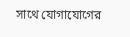সাথে যোগাযোগের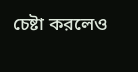চেষ্টা করলেও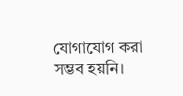যোগাযোগ করা সম্ভব হয়নি।